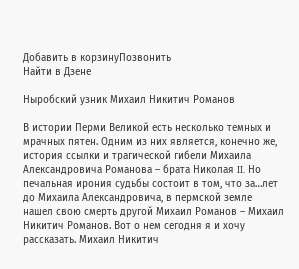Добавить в корзинуПозвонить
Найти в Дзене

Ныробский узник Михаил Никитич Романов

В истории Перми Великой есть несколько темных и мрачных пятен. Одним из них является, конечно же, история ссылки и трагической гибели Михаила Александровича Романова – брата Николая II. Но печальная ирония судьбы состоит в том, что за…лет до Михаила Александровича, в пермской земле нашел свою смерть другой Михаил Романов – Михаил Никитич Романов. Вот о нем сегодня я и хочу рассказать. Михаил Никитич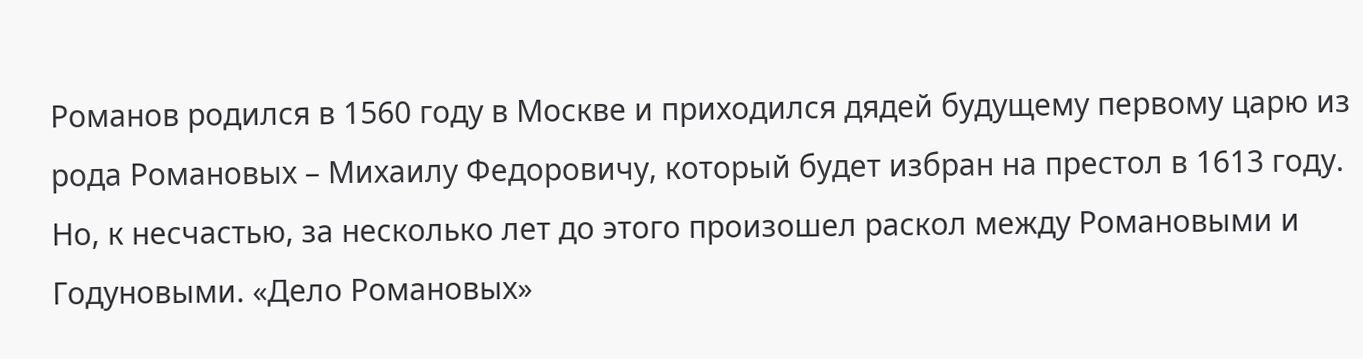Романов родился в 1560 году в Москве и приходился дядей будущему первому царю из рода Романовых – Михаилу Федоровичу, который будет избран на престол в 1613 году.  Но, к несчастью, за несколько лет до этого произошел раскол между Романовыми и Годуновыми. «Дело Романовых»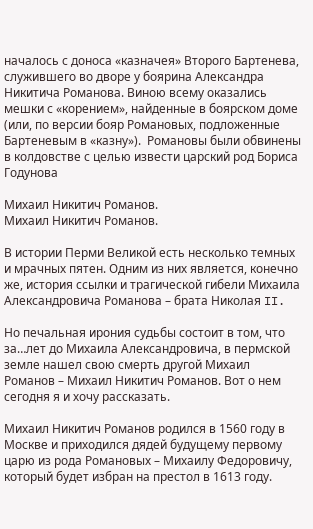началось с доноса «казначея» Второго Бартенева, служившего во дворе у боярина Александра Никитича Романова. Виною всему оказались мешки с «корением», найденные в боярском доме (или, по версии бояр Романовых, подложенные Бартеневым в «казну»).  Романовы были обвинены в колдовстве с целью извести царский род Бориса Годунова

Михаил Никитич Романов.
Михаил Никитич Романов.

В истории Перми Великой есть несколько темных и мрачных пятен. Одним из них является, конечно же, история ссылки и трагической гибели Михаила Александровича Романова – брата Николая II.

Но печальная ирония судьбы состоит в том, что за…лет до Михаила Александровича, в пермской земле нашел свою смерть другой Михаил Романов – Михаил Никитич Романов. Вот о нем сегодня я и хочу рассказать.

Михаил Никитич Романов родился в 1560 году в Москве и приходился дядей будущему первому царю из рода Романовых – Михаилу Федоровичу, который будет избран на престол в 1613 году.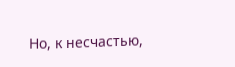Но, к несчастью,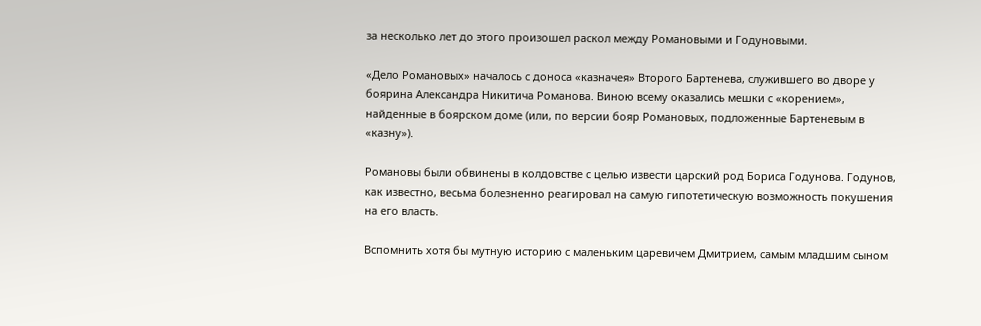за несколько лет до этого произошел раскол между Романовыми и Годуновыми.

«Дело Романовых» началось с доноса «казначея» Второго Бартенева, служившего во дворе у боярина Александра Никитича Романова. Виною всему оказались мешки с «корением», найденные в боярском доме (или, по версии бояр Романовых, подложенные Бартеневым в «казну»).

Романовы были обвинены в колдовстве с целью извести царский род Бориса Годунова. Годунов, как известно, весьма болезненно реагировал на самую гипотетическую возможность покушения на его власть.

Вспомнить хотя бы мутную историю с маленьким царевичем Дмитрием, самым младшим сыном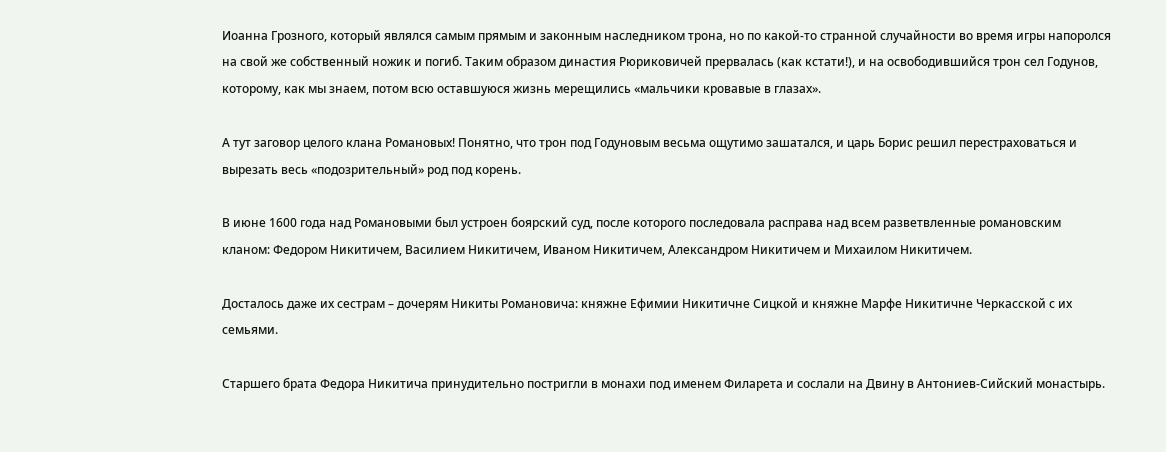Иоанна Грозного, который являлся самым прямым и законным наследником трона, но по какой-то странной случайности во время игры напоролся на свой же собственный ножик и погиб. Таким образом династия Рюриковичей прервалась (как кстати!), и на освободившийся трон сел Годунов, которому, как мы знаем, потом всю оставшуюся жизнь мерещились «мальчики кровавые в глазах».

А тут заговор целого клана Романовых! Понятно, что трон под Годуновым весьма ощутимо зашатался, и царь Борис решил перестраховаться и вырезать весь «подозрительный» род под корень.

В июне 1600 года над Романовыми был устроен боярский суд, после которого последовала расправа над всем разветвленные романовским кланом: Федором Никитичем, Василием Никитичем, Иваном Никитичем, Александром Никитичем и Михаилом Никитичем.

Досталось даже их сестрам – дочерям Никиты Романовича: княжне Ефимии Никитичне Сицкой и княжне Марфе Никитичне Черкасской с их семьями.

Старшего брата Федора Никитича принудительно постригли в монахи под именем Филарета и сослали на Двину в Антониев-Сийский монастырь.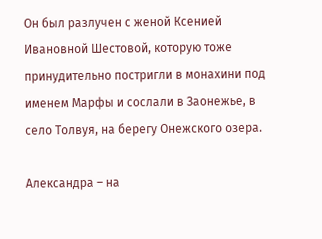Он был разлучен с женой Ксенией Ивановной Шестовой, которую тоже принудительно постригли в монахини под именем Марфы и сослали в Заонежье, в село Толвуя, на берегу Онежского озера.

Александра – на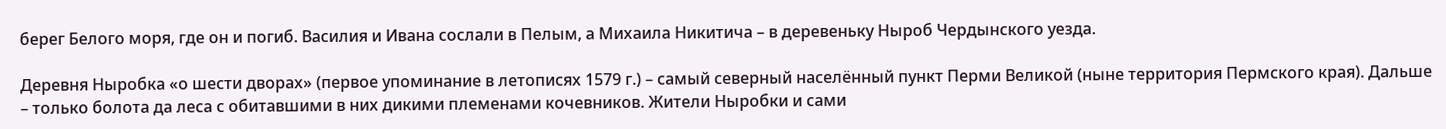берег Белого моря, где он и погиб. Василия и Ивана сослали в Пелым, а Михаила Никитича – в деревеньку Ныроб Чердынского уезда.

Деревня Ныробка «о шести дворах» (первое упоминание в летописях 1579 г.) – самый северный населённый пункт Перми Великой (ныне территория Пермского края). Дальше – только болота да леса с обитавшими в них дикими племенами кочевников. Жители Ныробки и сами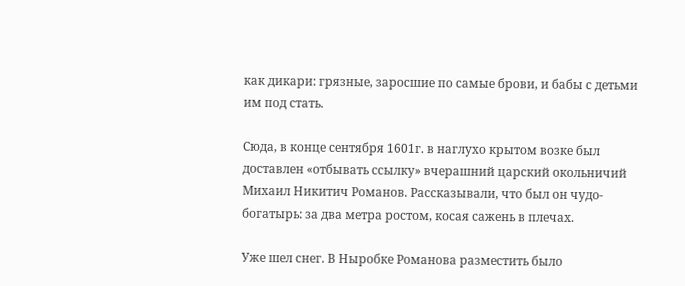как дикари: грязные, заросшие по самые брови, и бабы с детьми им под стать.

Сюда, в конце сентября 1601г. в наглухо крытом возке был доставлен «отбывать ссылку» вчерашний царский окольничий Михаил Никитич Романов. Рассказывали, что был он чудо-богатырь: за два метра ростом, косая сажень в плечах.

Уже шел снег. В Ныробке Романова разместить было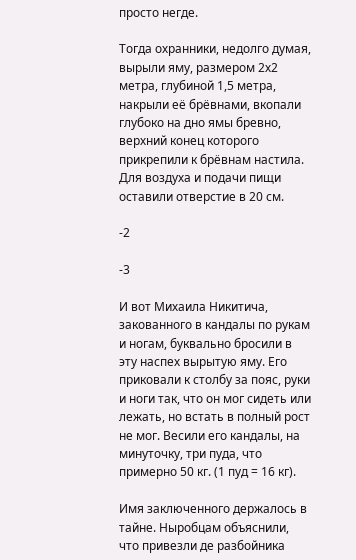просто негде.

Тогда охранники, недолго думая, вырыли яму, размером 2х2 метра, глубиной 1,5 метра, накрыли её брёвнами, вкопали глубоко на дно ямы бревно, верхний конец которого прикрепили к брёвнам настила. Для воздуха и подачи пищи оставили отверстие в 20 см.

-2

-3

И вот Михаила Никитича, закованного в кандалы по рукам и ногам, буквально бросили в эту наспех вырытую яму. Его приковали к столбу за пояс, руки и ноги так, что он мог сидеть или лежать, но встать в полный рост не мог. Весили его кандалы, на минуточку, три пуда, что примерно 50 кг. (1 пуд = 16 кг).

Имя заключенного держалось в тайне. Ныробцам объяснили, что привезли де разбойника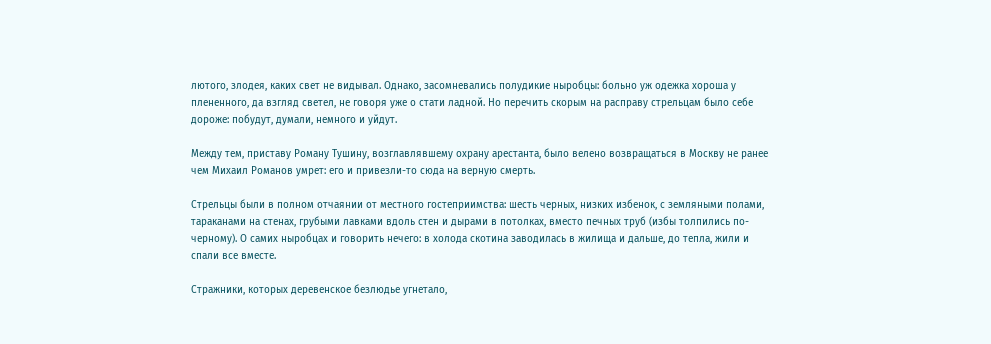лютого, злодея, каких свет не видывал. Однако, засомневались полудикие ныробцы: больно уж одежка хороша у плененного, да взгляд светел, не говоря уже о стати ладной. Но перечить скорым на расправу стрельцам было себе дороже: побудут, думали, немного и уйдут.

Между тем, приставу Роману Тушину, возглавлявшему охрану арестанта, было велено возвращаться в Москву не ранее чем Михаил Романов умрет: его и привезли-то сюда на верную смерть.

Стрельцы были в полном отчаянии от местного гостеприимства: шесть черных, низких избенок, с земляными полами, тараканами на стенах, грубыми лавками вдоль стен и дырами в потолках, вместо печных труб (избы толпились по-черному). О самих ныробцах и говорить нечего: в холода скотина заводилась в жилища и дальше, до тепла, жили и спали все вместе.

Стражники, которых деревенское безлюдье угнетало,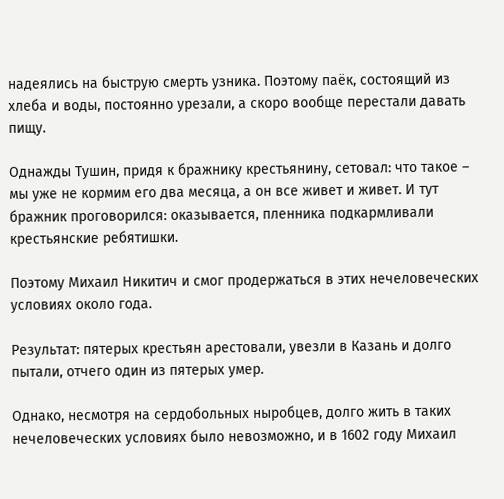надеялись на быструю смерть узника. Поэтому паёк, состоящий из хлеба и воды, постоянно урезали, а скоро вообще перестали давать пищу.

Однажды Тушин, придя к бражнику крестьянину, сетовал: что такое – мы уже не кормим его два месяца, а он все живет и живет. И тут бражник проговорился: оказывается, пленника подкармливали крестьянские ребятишки.

Поэтому Михаил Никитич и смог продержаться в этих нечеловеческих условиях около года.

Результат: пятерых крестьян арестовали, увезли в Казань и долго пытали, отчего один из пятерых умер.

Однако, несмотря на сердобольных ныробцев, долго жить в таких нечеловеческих условиях было невозможно, и в 1602 году Михаил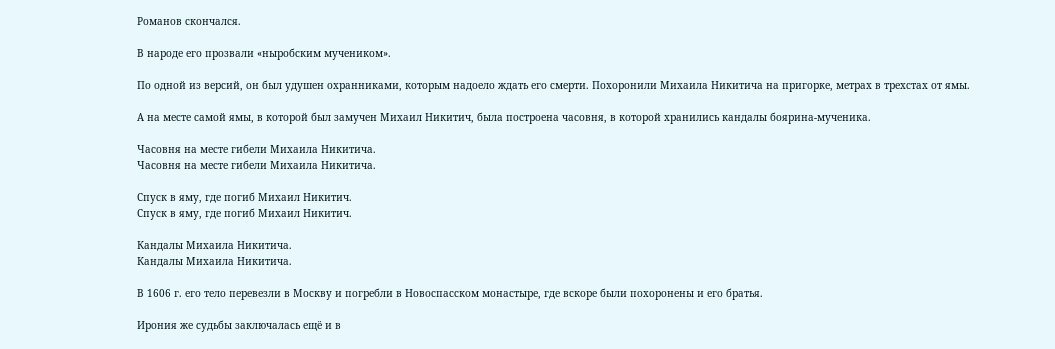Романов скончался.

В народе его прозвали «ныробским мучеником».

По одной из версий, он был удушен охранниками, которым надоело ждать его смерти. Похоронили Михаила Никитича на пригорке, метрах в трехстах от ямы.

А на месте самой ямы, в которой был замучен Михаил Никитич, была построена часовня, в которой хранились кандалы боярина-мученика.

Часовня на месте гибели Михаила Никитича.
Часовня на месте гибели Михаила Никитича.

Спуск в яму, где погиб Михаил Никитич.
Спуск в яму, где погиб Михаил Никитич.

Кандалы Михаила Никитича.
Кандалы Михаила Никитича.

В 1606 г. его тело перевезли в Москву и погребли в Новоспасском монастыре, где вскоре были похоронены и его братья.

Ирония же судьбы заключалась ещё и в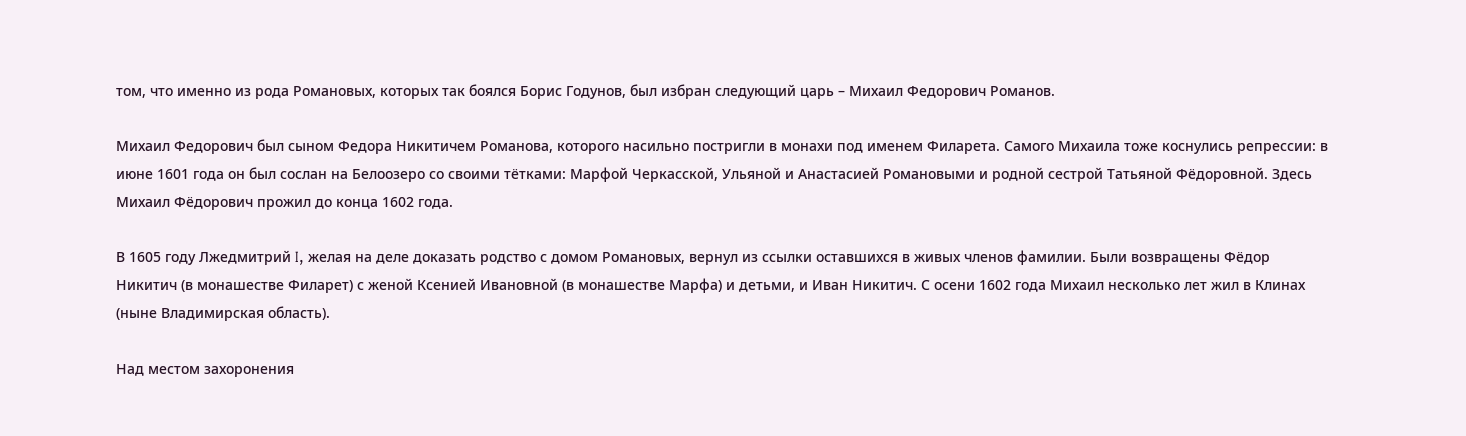том, что именно из рода Романовых, которых так боялся Борис Годунов, был избран следующий царь – Михаил Федорович Романов.

Михаил Федорович был сыном Федора Никитичем Романова, которого насильно постригли в монахи под именем Филарета. Самого Михаила тоже коснулись репрессии: в июне 1601 года он был сослан на Белоозеро со своими тётками: Марфой Черкасской, Ульяной и Анастасией Романовыми и родной сестрой Татьяной Фёдоровной. Здесь Михаил Фёдорович прожил до конца 1602 года.

В 1605 году Лжедмитрий I, желая на деле доказать родство с домом Романовых, вернул из ссылки оставшихся в живых членов фамилии. Были возвращены Фёдор Никитич (в монашестве Филарет) с женой Ксенией Ивановной (в монашестве Марфа) и детьми, и Иван Никитич. С осени 1602 года Михаил несколько лет жил в Клинах (ныне Владимирская область).

Над местом захоронения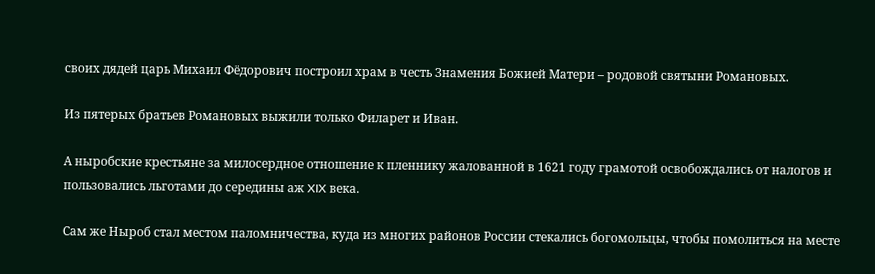своих дядей царь Михаил Фёдорович построил храм в честь Знамения Божией Матери – родовой святыни Романовых.

Из пятерых братьев Романовых выжили только Филарет и Иван.

А ныробские крестьяне за милосердное отношение к пленнику жалованной в 1621 году грамотой освобождались от налогов и пользовались льготами до середины аж XIX века.

Сам же Ныроб стал местом паломничества, куда из многих районов России стекались богомольцы, чтобы помолиться на месте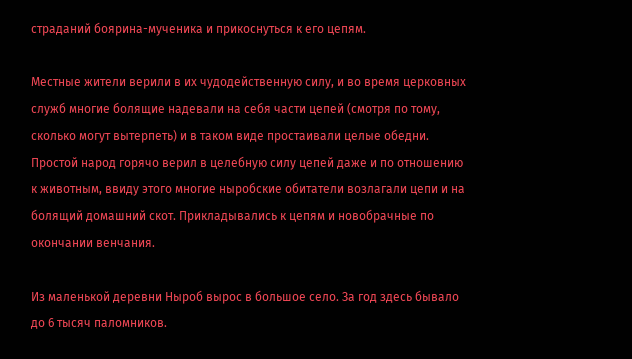страданий боярина-мученика и прикоснуться к его цепям.

Местные жители верили в их чудодейственную силу, и во время церковных служб многие болящие надевали на себя части цепей (смотря по тому, сколько могут вытерпеть) и в таком виде простаивали целые обедни. Простой народ горячо верил в целебную силу цепей даже и по отношению к животным, ввиду этого многие ныробские обитатели возлагали цепи и на болящий домашний скот. Прикладывались к цепям и новобрачные по окончании венчания.

Из маленькой деревни Ныроб вырос в большое село. За год здесь бывало до 6 тысяч паломников.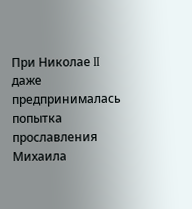При Николае II даже предпринималась попытка прославления Михаила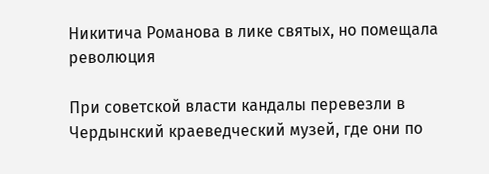Никитича Романова в лике святых, но помещала революция

При советской власти кандалы перевезли в Чердынский краеведческий музей, где они по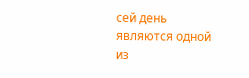сей день являются одной из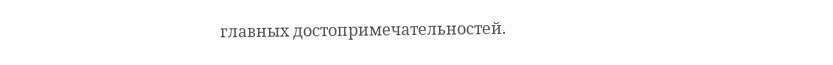главных достопримечательностей.